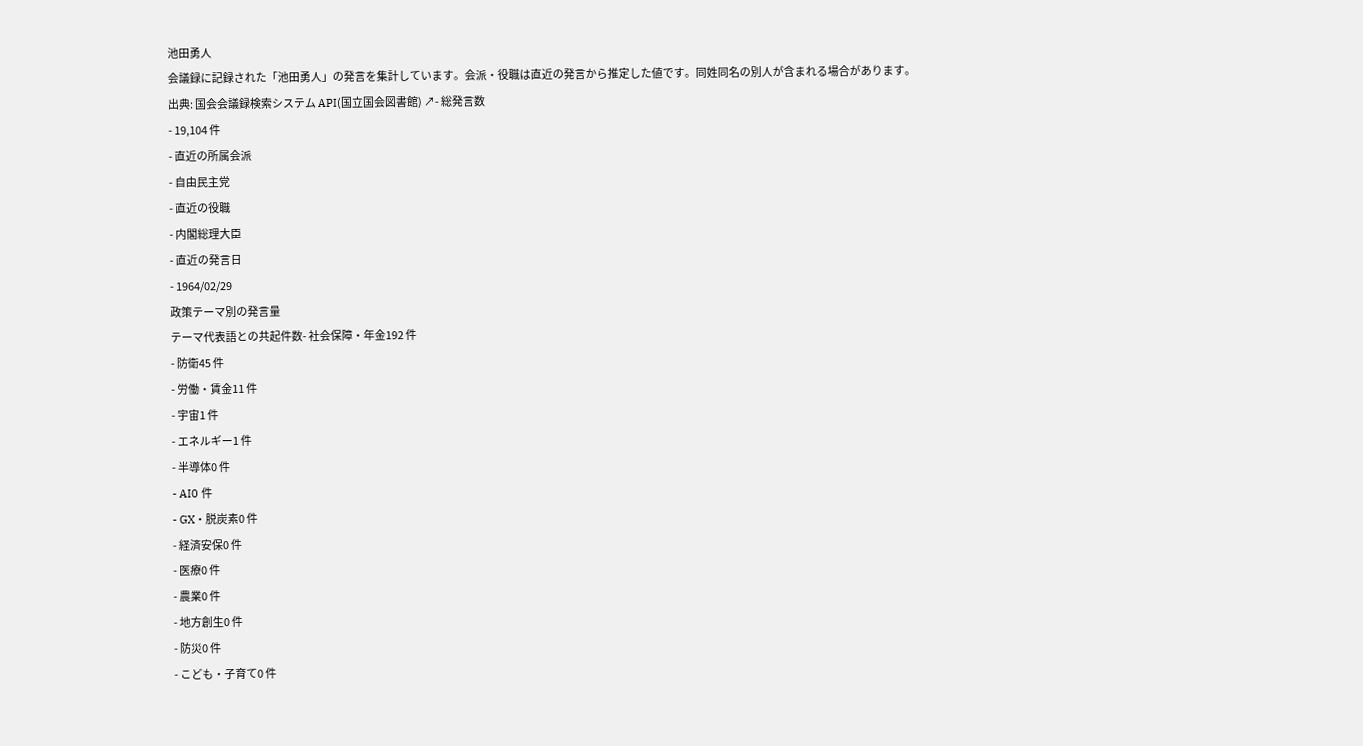池田勇人
会議録に記録された「池田勇人」の発言を集計しています。会派・役職は直近の発言から推定した値です。同姓同名の別人が含まれる場合があります。
出典: 国会会議録検索システム API(国立国会図書館) ↗- 総発言数
- 19,104 件
- 直近の所属会派
- 自由民主党
- 直近の役職
- 内閣総理大臣
- 直近の発言日
- 1964/02/29
政策テーマ別の発言量
テーマ代表語との共起件数- 社会保障・年金192 件
- 防衛45 件
- 労働・賃金11 件
- 宇宙1 件
- エネルギー1 件
- 半導体0 件
- AI0 件
- GX・脱炭素0 件
- 経済安保0 件
- 医療0 件
- 農業0 件
- 地方創生0 件
- 防災0 件
- こども・子育て0 件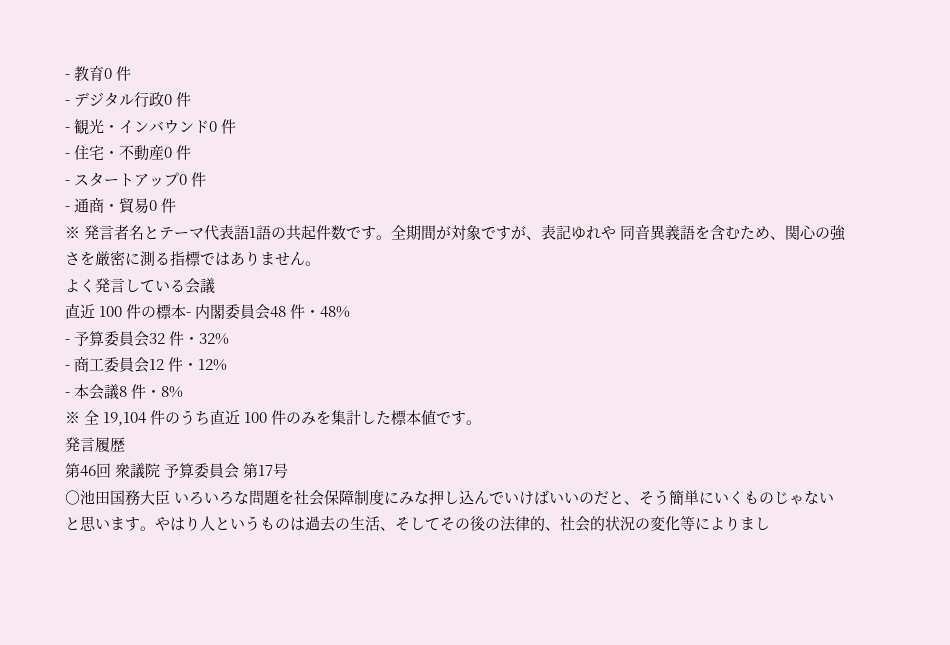- 教育0 件
- デジタル行政0 件
- 観光・インバウンド0 件
- 住宅・不動産0 件
- スタートアップ0 件
- 通商・貿易0 件
※ 発言者名とテーマ代表語1語の共起件数です。全期間が対象ですが、表記ゆれや 同音異義語を含むため、関心の強さを厳密に測る指標ではありません。
よく発言している会議
直近 100 件の標本- 内閣委員会48 件・48%
- 予算委員会32 件・32%
- 商工委員会12 件・12%
- 本会議8 件・8%
※ 全 19,104 件のうち直近 100 件のみを集計した標本値です。
発言履歴
第46回 衆議院 予算委員会 第17号
○池田国務大臣 いろいろな問題を社会保障制度にみな押し込んでいけばいいのだと、そう簡単にいくものじゃないと思います。やはり人というものは過去の生活、そしてその後の法律的、社会的状況の変化等によりまし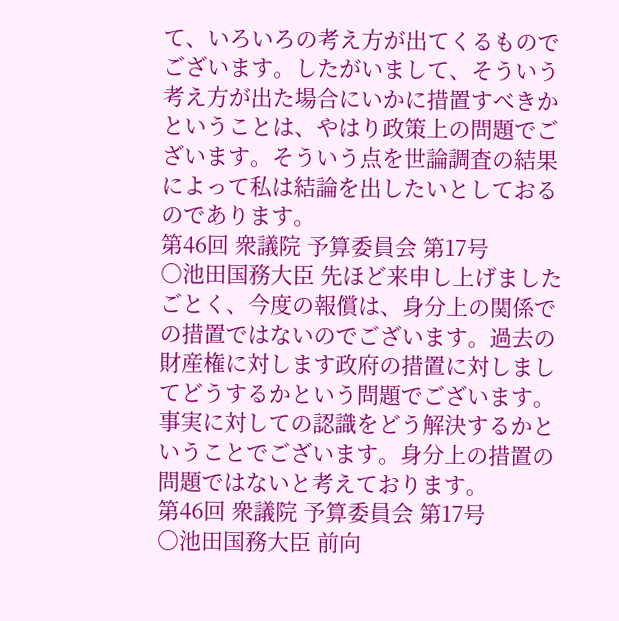て、いろいろの考え方が出てくるものでございます。したがいまして、そういう考え方が出た場合にいかに措置すべきかということは、やはり政策上の問題でございます。そういう点を世論調査の結果によって私は結論を出したいとしておるのであります。
第46回 衆議院 予算委員会 第17号
○池田国務大臣 先ほど来申し上げましたごとく、今度の報償は、身分上の関係での措置ではないのでございます。過去の財産権に対します政府の措置に対しましてどうするかという問題でございます。事実に対しての認識をどう解決するかということでございます。身分上の措置の問題ではないと考えております。
第46回 衆議院 予算委員会 第17号
○池田国務大臣 前向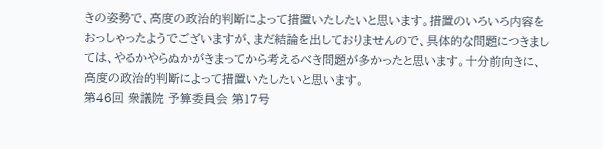きの姿勢で、高度の政治的判断によって措置いたしたいと思います。措置のいろいろ内容をおっしゃったようでございますが、まだ結論を出しておりませんので、具体的な問題につきましては、やるかやらぬかがきまってから考えるべき問題が多かったと思います。十分前向きに、高度の政治的判断によって措置いたしたいと思います。
第46回 衆議院 予算委員会 第17号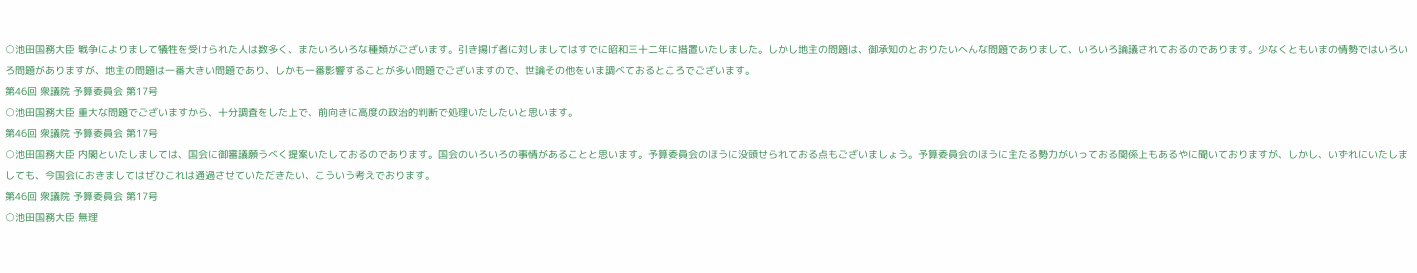○池田国務大臣 戦争によりまして犠牲を受けられた人は数多く、またいろいろな種類がございます。引き揚げ者に対しましてはすでに昭和三十二年に措置いたしました。しかし地主の問題は、御承知のとおりたいへんな問題でありまして、いろいろ論議されておるのであります。少なくともいまの情勢ではいろいろ問題がありますが、地主の問題は一番大きい問題であり、しかも一番影響することが多い問題でございますので、世論その他をいま調べておるところでございます。
第46回 衆議院 予算委員会 第17号
○池田国務大臣 重大な問題でございますから、十分調査をした上で、前向きに高度の政治的判断で処理いたしたいと思います。
第46回 衆議院 予算委員会 第17号
○池田国務大臣 内閣といたしましては、国会に御審議願うべく提案いたしておるのであります。国会のいろいろの事情があることと思います。予算委員会のほうに没頭せられておる点もございましょう。予算委員会のほうに主たる勢力がいっておる関係上もあるやに聞いておりますが、しかし、いずれにいたしましても、今国会におきましてはぜひこれは通過させていただきたい、こういう考えでおります。
第46回 衆議院 予算委員会 第17号
○池田国務大臣 無理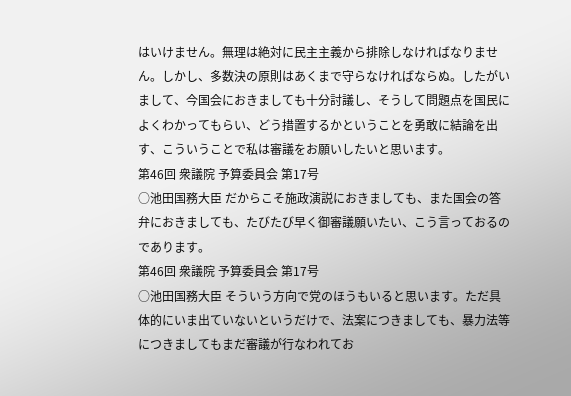はいけません。無理は絶対に民主主義から排除しなければなりません。しかし、多数決の原則はあくまで守らなければならぬ。したがいまして、今国会におきましても十分討議し、そうして問題点を国民によくわかってもらい、どう措置するかということを勇敢に結論を出す、こういうことで私は審議をお願いしたいと思います。
第46回 衆議院 予算委員会 第17号
○池田国務大臣 だからこそ施政演説におきましても、また国会の答弁におきましても、たびたび早く御審議願いたい、こう言っておるのであります。
第46回 衆議院 予算委員会 第17号
○池田国務大臣 そういう方向で党のほうもいると思います。ただ具体的にいま出ていないというだけで、法案につきましても、暴力法等につきましてもまだ審議が行なわれてお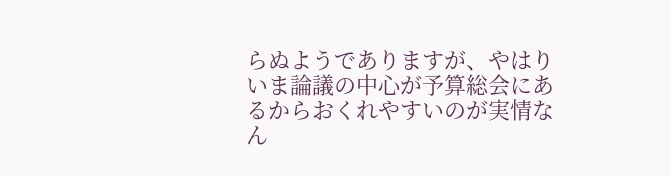らぬようでありますが、やはりいま論議の中心が予算総会にあるからおくれやすいのが実情なん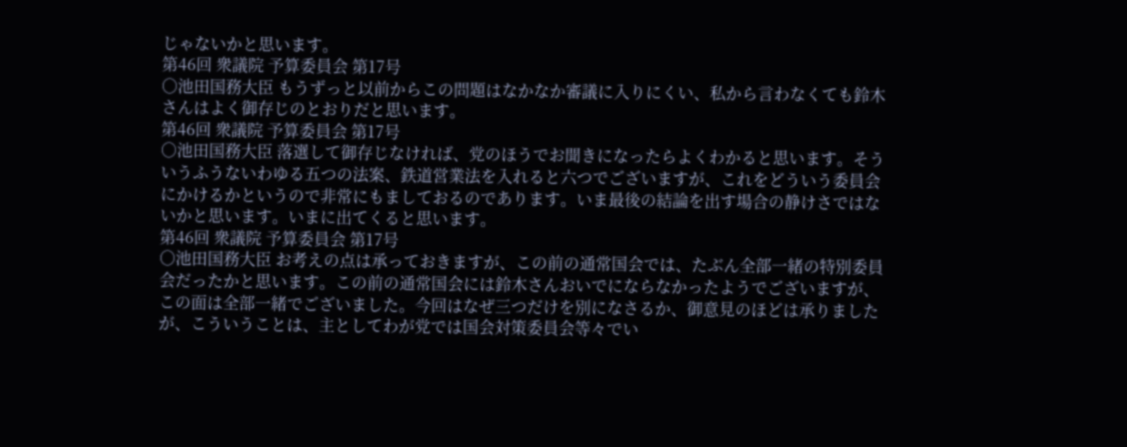じゃないかと思います。
第46回 衆議院 予算委員会 第17号
○池田国務大臣 もうずっと以前からこの問題はなかなか審議に入りにくい、私から言わなくても鈴木さんはよく御存じのとおりだと思います。
第46回 衆議院 予算委員会 第17号
○池田国務大臣 落選して御存じなければ、党のほうでお聞きになったらよくわかると思います。そういうふうないわゆる五つの法案、鉄道営業法を入れると六つでございますが、これをどういう委員会にかけるかというので非常にもましておるのであります。いま最後の結論を出す場合の静けさではないかと思います。いまに出てくると思います。
第46回 衆議院 予算委員会 第17号
○池田国務大臣 お考えの点は承っておきますが、この前の通常国会では、たぶん全部一緒の特別委員会だったかと思います。この前の通常国会には鈴木さんおいでにならなかったようでございますが、この面は全部一緒でございました。今回はなぜ三つだけを別になさるか、御意見のほどは承りましたが、こういうことは、主としてわが党では国会対策委員会等々でい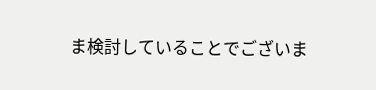ま検討していることでございま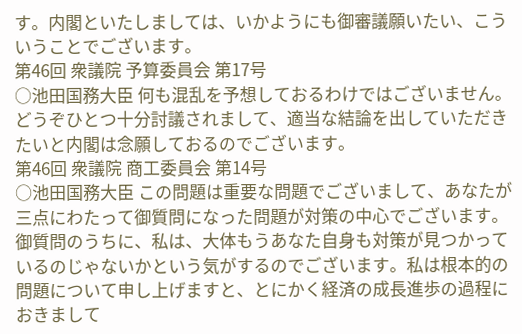す。内閣といたしましては、いかようにも御審議願いたい、こういうことでございます。
第46回 衆議院 予算委員会 第17号
○池田国務大臣 何も混乱を予想しておるわけではございません。どうぞひとつ十分討議されまして、適当な結論を出していただきたいと内閣は念願しておるのでございます。
第46回 衆議院 商工委員会 第14号
○池田国務大臣 この問題は重要な問題でございまして、あなたが三点にわたって御質問になった問題が対策の中心でございます。御質問のうちに、私は、大体もうあなた自身も対策が見つかっているのじゃないかという気がするのでございます。私は根本的の問題について申し上げますと、とにかく経済の成長進歩の過程におきまして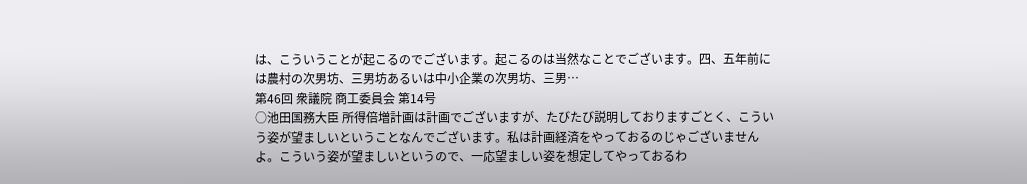は、こういうことが起こるのでございます。起こるのは当然なことでございます。四、五年前には農村の次男坊、三男坊あるいは中小企業の次男坊、三男…
第46回 衆議院 商工委員会 第14号
○池田国務大臣 所得倍増計画は計画でございますが、たびたび説明しておりますごとく、こういう姿が望ましいということなんでございます。私は計画経済をやっておるのじゃございませんよ。こういう姿が望ましいというので、一応望ましい姿を想定してやっておるわ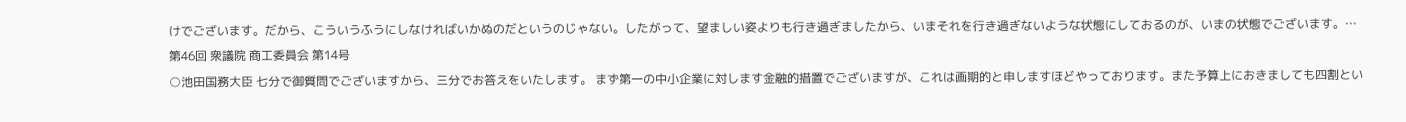けでございます。だから、こういうふうにしなければいかぬのだというのじゃない。したがって、望ましい姿よりも行き過ぎましたから、いまそれを行き過ぎないような状態にしておるのが、いまの状態でございます。…
第46回 衆議院 商工委員会 第14号
○池田国務大臣 七分で御質問でございますから、三分でお答えをいたします。 まず第一の中小企業に対します金融的措置でございますが、これは画期的と申しますほどやっております。また予算上におきましても四割とい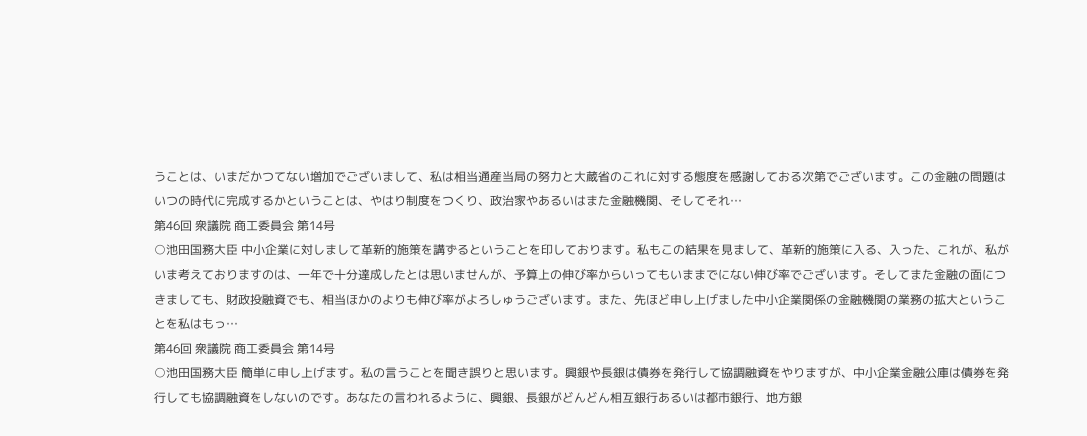うことは、いまだかつてない増加でございまして、私は相当通産当局の努力と大蔵省のこれに対する態度を感謝しておる次第でございます。この金融の問題はいつの時代に完成するかということは、やはり制度をつくり、政治家やあるいはまた金融機関、そしてそれ…
第46回 衆議院 商工委員会 第14号
○池田国務大臣 中小企業に対しまして革新的施策を講ずるということを印しております。私もこの結果を見まして、革新的施策に入る、入った、これが、私がいま考えておりますのは、一年で十分達成したとは思いませんが、予算上の伸び率からいってもいままでにない伸び率でございます。そしてまた金融の面につきましても、財政投融資でも、相当ほかのよりも伸び率がよろしゅうございます。また、先ほど申し上げました中小企業関係の金融機関の業務の拡大ということを私はもっ…
第46回 衆議院 商工委員会 第14号
○池田国務大臣 簡単に申し上げます。私の言うことを聞き誤りと思います。興銀や長銀は債券を発行して協調融資をやりますが、中小企業金融公庫は債券を発行しても協調融資をしないのです。あなたの言われるように、興銀、長銀がどんどん相互銀行あるいは都市銀行、地方銀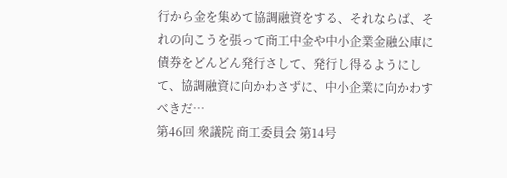行から金を集めて協調融資をする、それならば、それの向こうを張って商工中金や中小企業金融公庫に債券をどんどん発行さして、発行し得るようにして、協調融資に向かわさずに、中小企業に向かわすべきだ…
第46回 衆議院 商工委員会 第14号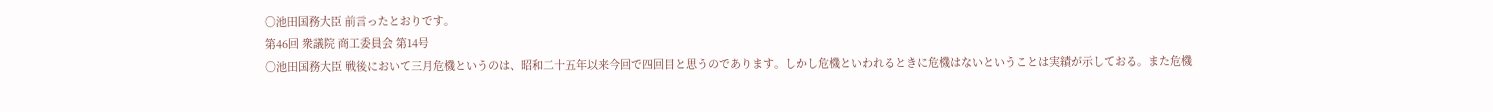○池田国務大臣 前言ったとおりです。
第46回 衆議院 商工委員会 第14号
○池田国務大臣 戦後において三月危機というのは、昭和二十五年以来今回で四回目と思うのであります。しかし危機といわれるときに危機はないということは実績が示しておる。また危機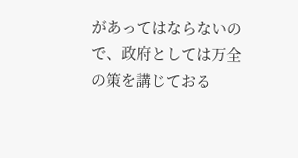があってはならないので、政府としては万全の策を講じておる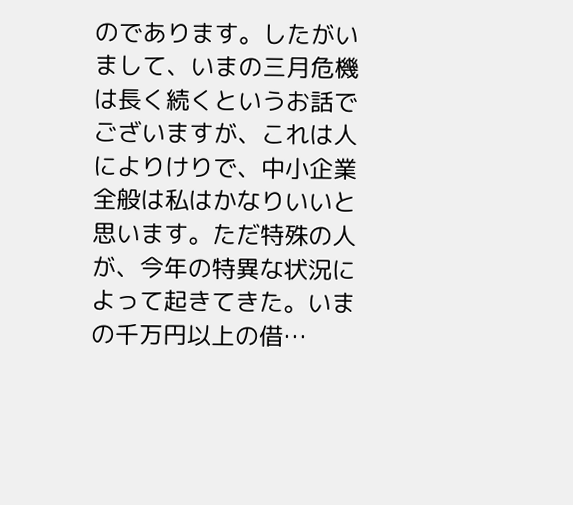のであります。したがいまして、いまの三月危機は長く続くというお話でございますが、これは人によりけりで、中小企業全般は私はかなりいいと思います。ただ特殊の人が、今年の特異な状況によって起きてきた。いまの千万円以上の借…